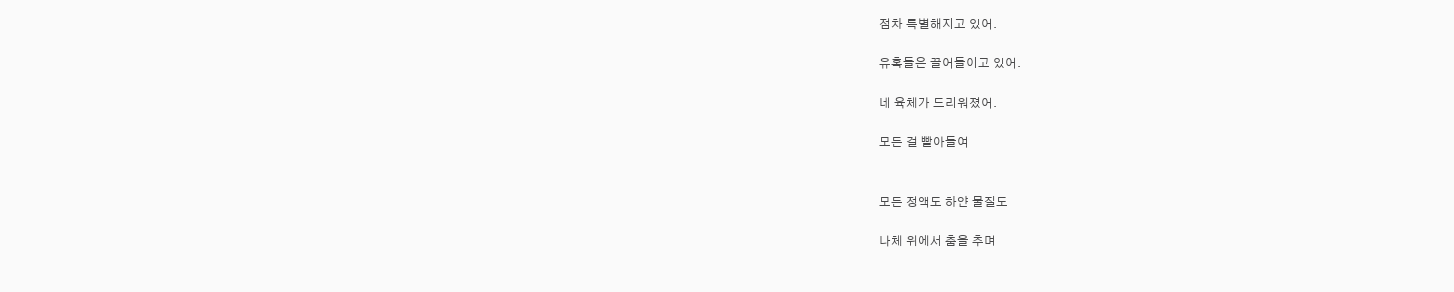점차 특별해지고 있어.

유혹들은 끌어들이고 있어.

네 육체가 드리워졌어.

모든 걸 빨아들여


모든 정액도 하얀 물질도

나체 위에서 춤을 추며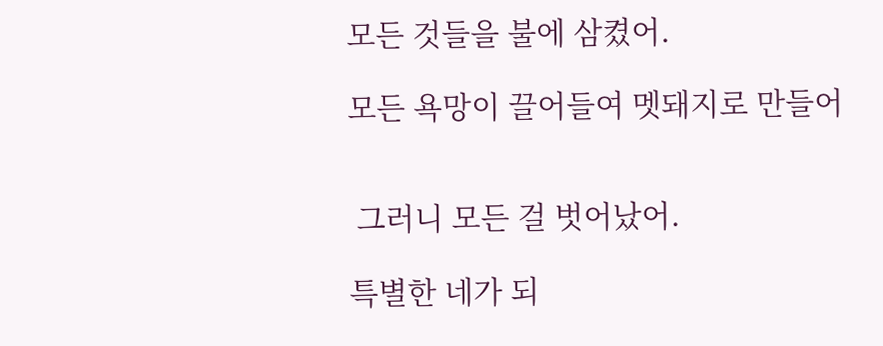모든 것들을 불에 삼켰어.

모든 욕망이 끌어들여 멧돼지로 만들어


 그러니 모든 걸 벗어났어.

특별한 네가 되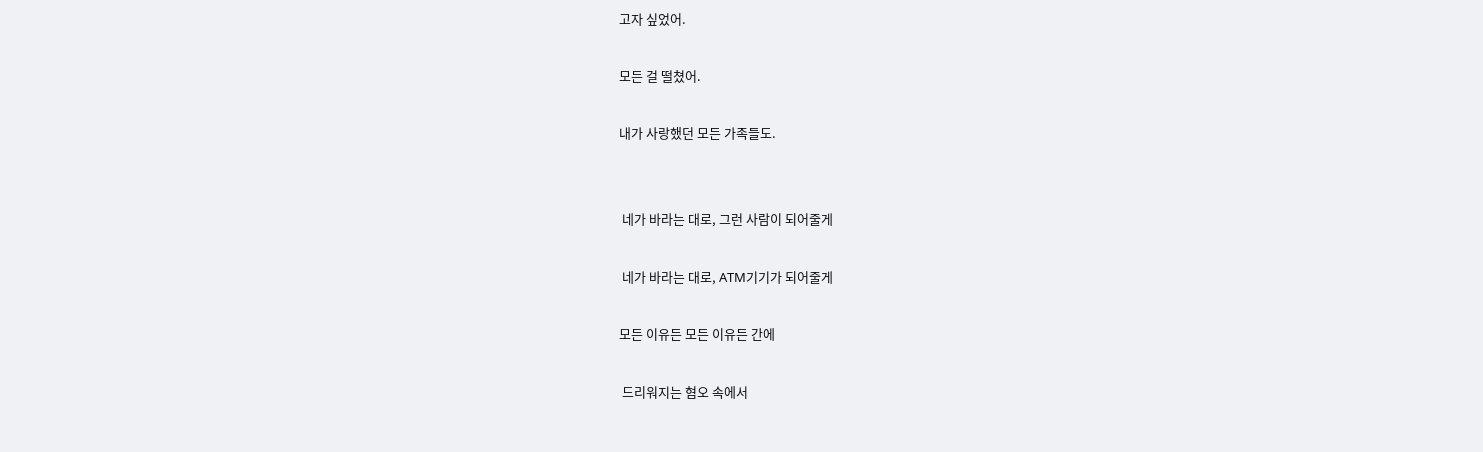고자 싶었어.

모든 걸 떨쳤어.

내가 사랑했던 모든 가족들도.


 네가 바라는 대로, 그런 사람이 되어줄게

 네가 바라는 대로, ATM기기가 되어줄게

모든 이유든 모든 이유든 간에

 드리워지는 혐오 속에서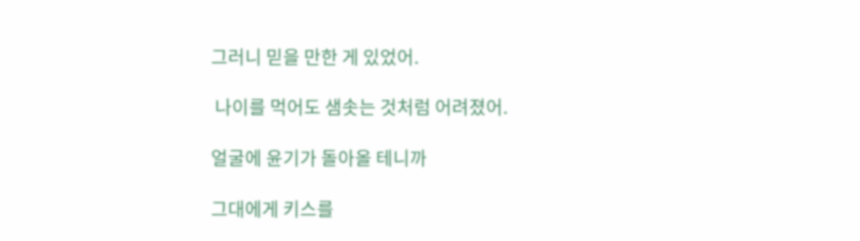그러니 믿을 만한 게 있었어.

 나이를 먹어도 샘솟는 것처럼 어려졌어.

얼굴에 윤기가 돌아올 테니까

그대에게 키스를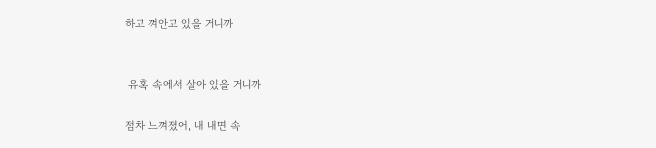하고 껴안고 있을 거니까


 유혹 속에서 살아 있을 거니까

점차 느껴졌어, 내 내면 속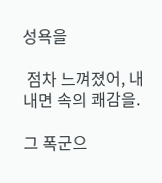성욕을

 점차 느껴졌어, 내 내면 속의 쾌감을.

그 폭군으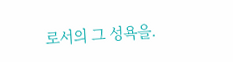로서의 그 성욕을.